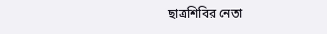ছাত্রশিবির নেতা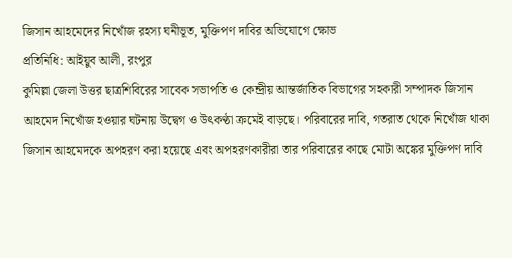জিসান আহমেদের নিখোঁজ রহস্য ঘনীভূত, মুক্তিপণ দাবির অভিযোগে ক্ষোভ
প্রতিনিধি: আইয়ুব আলী, রংপুর
কুমিল্লা জেলা উত্তর ছাত্রশিবিরের সাবেক সভাপতি ও কেন্দ্রীয় আন্তর্জাতিক বিভাগের সহকারী সম্পাদক জিসান আহমেদ নিখোঁজ হওয়ার ঘটনায় উদ্বেগ ও উৎকণ্ঠা ক্রমেই বাড়ছে। পরিবারের দাবি, গতরাত থেকে নিখোঁজ থাকা জিসান আহমেদকে অপহরণ করা হয়েছে এবং অপহরণকারীরা তার পরিবারের কাছে মোটা অঙ্কের মুক্তিপণ দাবি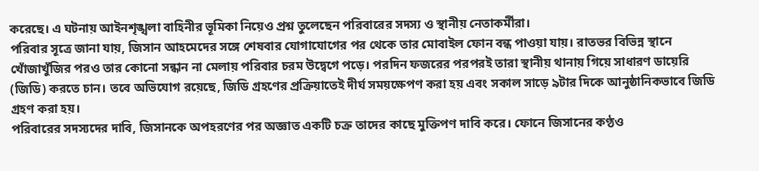করেছে। এ ঘটনায় আইনশৃঙ্খলা বাহিনীর ভূমিকা নিয়েও প্রশ্ন তুলেছেন পরিবারের সদস্য ও স্থানীয় নেতাকর্মীরা।
পরিবার সূত্রে জানা যায়, জিসান আহমেদের সঙ্গে শেষবার যোগাযোগের পর থেকে তার মোবাইল ফোন বন্ধ পাওয়া যায়। রাতভর বিভিন্ন স্থানে খোঁজাখুঁজির পরও তার কোনো সন্ধান না মেলায় পরিবার চরম উদ্বেগে পড়ে। পরদিন ফজরের পরপরই তারা স্থানীয় থানায় গিয়ে সাধারণ ডায়েরি (জিডি) করতে চান। তবে অভিযোগ রয়েছে, জিডি গ্রহণের প্রক্রিয়াতেই দীর্ঘ সময়ক্ষেপণ করা হয় এবং সকাল সাড়ে ৯টার দিকে আনুষ্ঠানিকভাবে জিডি গ্রহণ করা হয়।
পরিবারের সদস্যদের দাবি, জিসানকে অপহরণের পর অজ্ঞাত একটি চক্র তাদের কাছে মুক্তিপণ দাবি করে। ফোনে জিসানের কণ্ঠও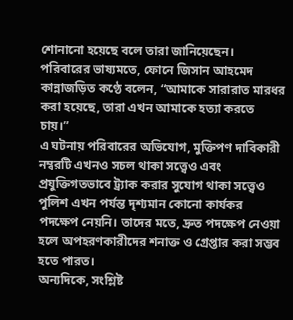শোনানো হয়েছে বলে তারা জানিয়েছেন। পরিবারের ভাষ্যমতে, ফোনে জিসান আহমেদ কান্নাজড়িত কণ্ঠে বলেন, “আমাকে সারারাত মারধর করা হয়েছে, তারা এখন আমাকে হত্যা করতে চায়।”
এ ঘটনায় পরিবারের অভিযোগ, মুক্তিপণ দাবিকারী নম্বরটি এখনও সচল থাকা সত্ত্বেও এবং প্রযুক্তিগতভাবে ট্র্যাক করার সুযোগ থাকা সত্ত্বেও পুলিশ এখন পর্যন্ত দৃশ্যমান কোনো কার্যকর পদক্ষেপ নেয়নি। তাদের মতে, দ্রুত পদক্ষেপ নেওয়া হলে অপহরণকারীদের শনাক্ত ও গ্রেপ্তার করা সম্ভব হতে পারত।
অন্যদিকে, সংশ্লিষ্ট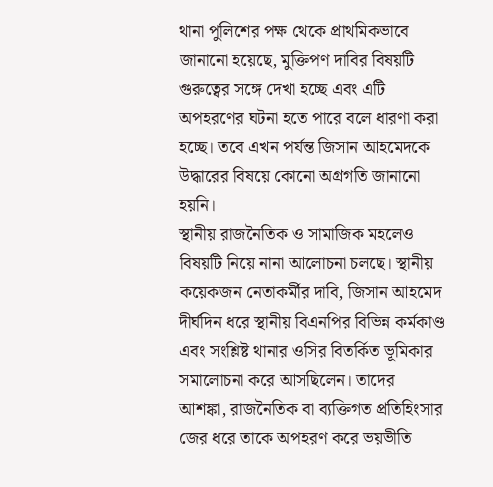থানা পুলিশের পক্ষ থেকে প্রাথমিকভাবে জানানো হয়েছে, মুক্তিপণ দাবির বিষয়টি গুরুত্বের সঙ্গে দেখা হচ্ছে এবং এটি অপহরণের ঘটনা হতে পারে বলে ধারণা করা হচ্ছে। তবে এখন পর্যন্ত জিসান আহমেদকে উদ্ধারের বিষয়ে কোনো অগ্রগতি জানানো হয়নি।
স্থানীয় রাজনৈতিক ও সামাজিক মহলেও বিষয়টি নিয়ে নানা আলোচনা চলছে। স্থানীয় কয়েকজন নেতাকর্মীর দাবি, জিসান আহমেদ দীর্ঘদিন ধরে স্থানীয় বিএনপির বিভিন্ন কর্মকাণ্ড এবং সংশ্লিষ্ট থানার ওসির বিতর্কিত ভূমিকার সমালোচনা করে আসছিলেন। তাদের আশঙ্কা, রাজনৈতিক বা ব্যক্তিগত প্রতিহিংসার জের ধরে তাকে অপহরণ করে ভয়ভীতি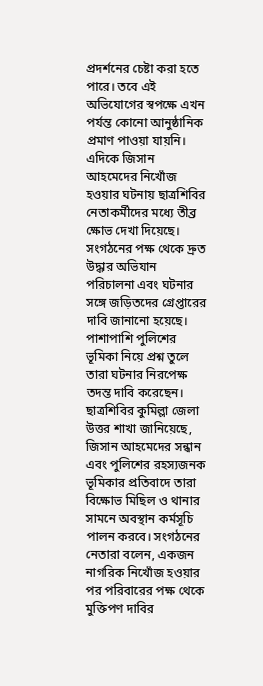প্রদর্শনের চেষ্টা করা হতে পারে। তবে এই অভিযোগের স্বপক্ষে এখন পর্যন্ত কোনো আনুষ্ঠানিক প্রমাণ পাওয়া যায়নি।
এদিকে জিসান আহমেদের নিখোঁজ হওয়ার ঘটনায় ছাত্রশিবির নেতাকর্মীদের মধ্যে তীব্র ক্ষোভ দেখা দিয়েছে। সংগঠনের পক্ষ থেকে দ্রুত উদ্ধার অভিযান পরিচালনা এবং ঘটনার সঙ্গে জড়িতদের গ্রেপ্তারের দাবি জানানো হয়েছে। পাশাপাশি পুলিশের ভূমিকা নিয়ে প্রশ্ন তুলে তারা ঘটনার নিরপেক্ষ তদন্ত দাবি করেছেন।
ছাত্রশিবির কুমিল্লা জেলা উত্তর শাখা জানিয়েছে, জিসান আহমেদের সন্ধান এবং পুলিশের রহস্যজনক ভূমিকার প্রতিবাদে তারা বিক্ষোভ মিছিল ও থানার সামনে অবস্থান কর্মসূচি পালন করবে। সংগঠনের নেতারা বলেন, একজন নাগরিক নিখোঁজ হওয়ার পর পরিবারের পক্ষ থেকে মুক্তিপণ দাবির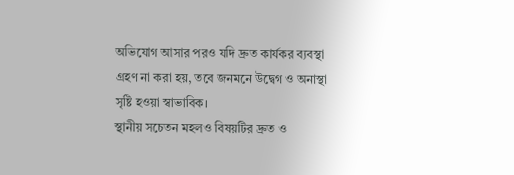অভিযোগ আসার পরও যদি দ্রুত কার্যকর ব্যবস্থা গ্রহণ না করা হয়, তবে জনমনে উদ্বেগ ও অনাস্থা সৃষ্টি হওয়া স্বাভাবিক।
স্থানীয় সচেতন মহলও বিষয়টির দ্রুত ও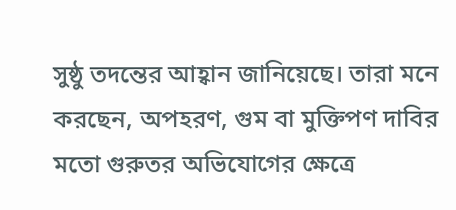সুষ্ঠু তদন্তের আহ্বান জানিয়েছে। তারা মনে করছেন, অপহরণ, গুম বা মুক্তিপণ দাবির মতো গুরুতর অভিযোগের ক্ষেত্রে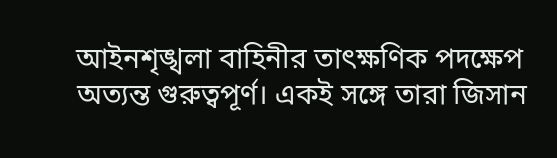আইনশৃঙ্খলা বাহিনীর তাৎক্ষণিক পদক্ষেপ অত্যন্ত গুরুত্বপূর্ণ। একই সঙ্গে তারা জিসান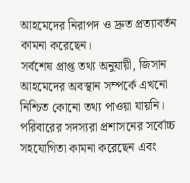আহমেদের নিরাপদ ও দ্রুত প্রত্যাবর্তন কামনা করেছেন।
সর্বশেষ প্রাপ্ত তথ্য অনুযায়ী, জিসান আহমেদের অবস্থান সম্পর্কে এখনো নিশ্চিত কোনো তথ্য পাওয়া যায়নি। পরিবারের সদস্যরা প্রশাসনের সর্বোচ্চ সহযোগিতা কামনা করেছেন এবং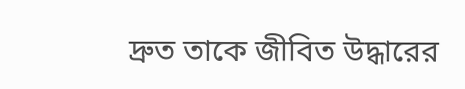দ্রুত তাকে জীবিত উদ্ধারের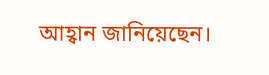আহ্বান জানিয়েছেন।